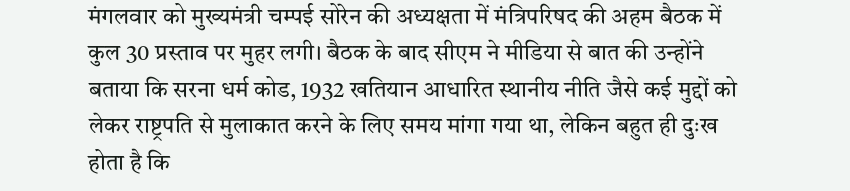मंगलवार को मुख्यमंत्री चम्पई सोरेन की अध्यक्षता में मंत्रिपरिषद की अहम बैठक में कुल 30 प्रस्ताव पर मुहर लगी। बैठक के बाद सीएम ने मीडिया से बात की उन्होंने बताया कि सरना धर्म कोड, 1932 खतियान आधारित स्थानीय नीति जैसे कई मुद्दों को लेकर राष्ट्रपति से मुलाकात करने के लिए समय मांगा गया था, लेकिन बहुत ही दुःख होता है कि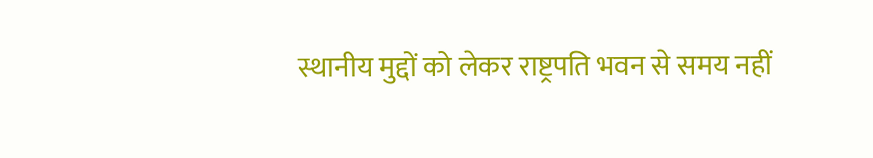स्थानीय मुद्दों को लेकर राष्ट्रपति भवन से समय नहीं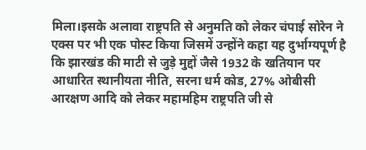मिला।इसके अलावा राष्ट्रपति से अनुमति को लेकर चंपाई सोरेन ने एक्स पर भी एक पोस्ट किया जिसमें उन्होंने कहा यह दुर्भाग्यपूर्ण है कि झारखंड की माटी से जुड़े मुद्दों जैसे 1932 के खतियान पर आधारित स्थानीयता नीति, सरना धर्म कोड, 27% ओबीसी आरक्षण आदि को लेकर महामहिम राष्ट्रपति जी से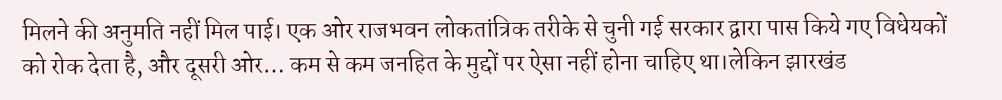मिलने की अनुमति नहीं मिल पाई। एक ओर राजभवन लोकतांत्रिक तरीके से चुनी गई सरकार द्वारा पास किये गए विधेयकों को रोक देता है, और दूसरी ओर… कम से कम जनहित के मुद्दों पर ऐसा नहीं होना चाहिए था।लेकिन झारखंड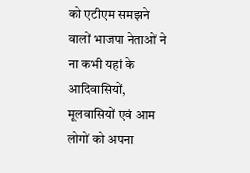को एटीएम समझने वालों भाजपा नेताओं ने ना कभी यहां के आदिवासियों, मूलवासियों एवं आम लोगों को अपना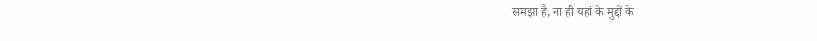समझा है, ना ही यहां के मुद्दों के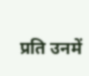प्रति उनमें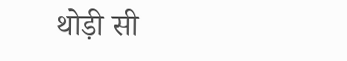थोड़ी सी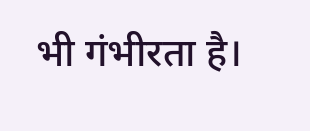भी गंभीरता है।